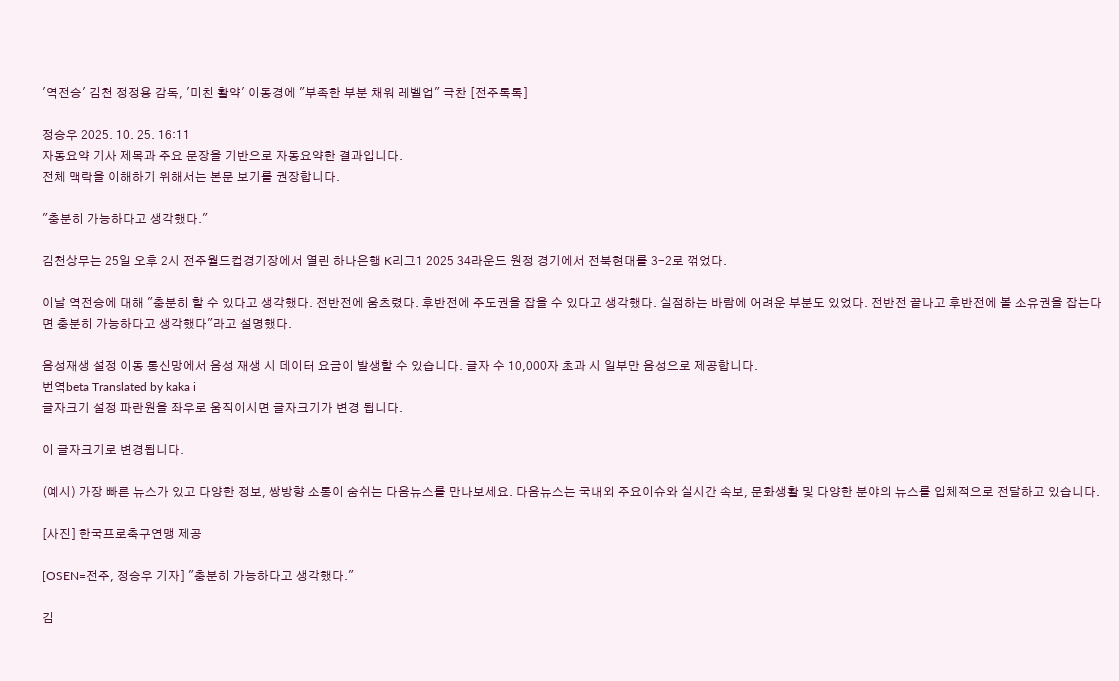'역전승' 김천 정정용 감독, '미친 활약' 이동경에 "부족한 부분 채워 레벨업" 극찬 [전주톡톡]

정승우 2025. 10. 25. 16:11
자동요약 기사 제목과 주요 문장을 기반으로 자동요약한 결과입니다.
전체 맥락을 이해하기 위해서는 본문 보기를 권장합니다.

"충분히 가능하다고 생각했다."

김천상무는 25일 오후 2시 전주월드컵경기장에서 열린 하나은행 K리그1 2025 34라운드 원정 경기에서 전북현대를 3-2로 꺾었다.

이날 역전승에 대해 "충분히 할 수 있다고 생각했다. 전반전에 움츠렸다. 후반전에 주도권을 잡을 수 있다고 생각했다. 실점하는 바람에 어려운 부분도 있었다. 전반전 끝나고 후반전에 볼 소유권을 잡는다면 충분히 가능하다고 생각했다"라고 설명했다.

음성재생 설정 이동 통신망에서 음성 재생 시 데이터 요금이 발생할 수 있습니다. 글자 수 10,000자 초과 시 일부만 음성으로 제공합니다.
번역beta Translated by kaka i
글자크기 설정 파란원을 좌우로 움직이시면 글자크기가 변경 됩니다.

이 글자크기로 변경됩니다.

(예시) 가장 빠른 뉴스가 있고 다양한 정보, 쌍방향 소통이 숨쉬는 다음뉴스를 만나보세요. 다음뉴스는 국내외 주요이슈와 실시간 속보, 문화생활 및 다양한 분야의 뉴스를 입체적으로 전달하고 있습니다.

[사진] 한국프로축구연맹 제공

[OSEN=전주, 정승우 기자] "충분히 가능하다고 생각했다."

김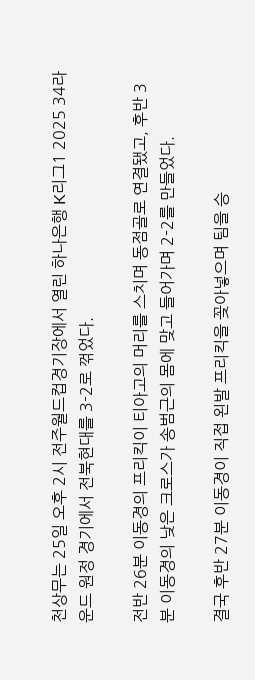천상무는 25일 오후 2시 전주월드컵경기장에서 열린 하나은행 K리그1 2025 34라운드 원정 경기에서 전북현대를 3-2로 꺾었다.

전반 26분 이동경의 프리킥이 티아고의 머리를 스치며 동점골로 연결됐고, 후반 3분 이동경의 낮은 크로스가 송범근의 몸에 맞고 들어가며 2-2를 만들었다.

결국 후반 27분 이동경이 직접 왼발 프리킥을 꽂아넣으며 팀을 승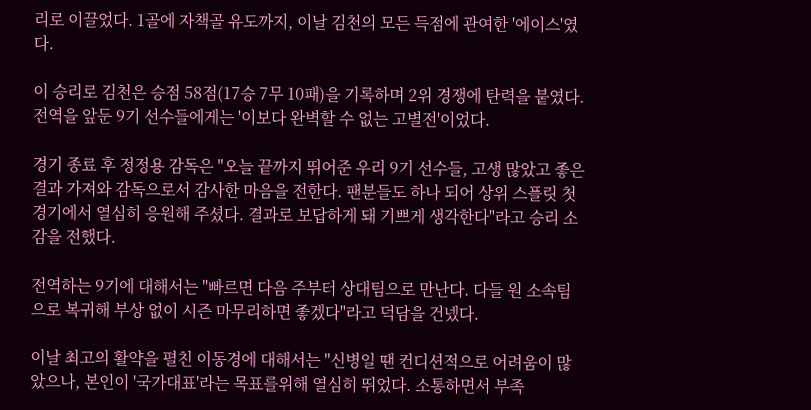리로 이끌었다. 1골에 자책골 유도까지, 이날 김천의 모든 득점에 관여한 '에이스'였다.

이 승리로 김천은 승점 58점(17승 7무 10패)을 기록하며 2위 경쟁에 탄력을 붙였다. 전역을 앞둔 9기 선수들에게는 '이보다 완벽할 수 없는 고별전'이었다.

경기 종료 후 정정용 감독은 "오늘 끝까지 뛰어준 우리 9기 선수들, 고생 많았고 좋은 결과 가져와 감독으로서 감사한 마음을 전한다. 팬분들도 하나 되어 상위 스플릿 첫 경기에서 열심히 응원해 주셨다. 결과로 보답하게 돼 기쁘게 생각한다"라고 승리 소감을 전했다.

전역하는 9기에 대해서는 "빠르면 다음 주부터 상대팀으로 만난다. 다들 원 소속팀으로 복귀해 부상 없이 시즌 마무리하면 좋겠다"라고 덕담을 건넸다.

이날 최고의 활약을 펼친 이동경에 대해서는 "신병일 땐 컨디션적으로 어려움이 많았으나, 본인이 '국가대표'라는 목표를위해 열심히 뛰었다. 소통하면서 부족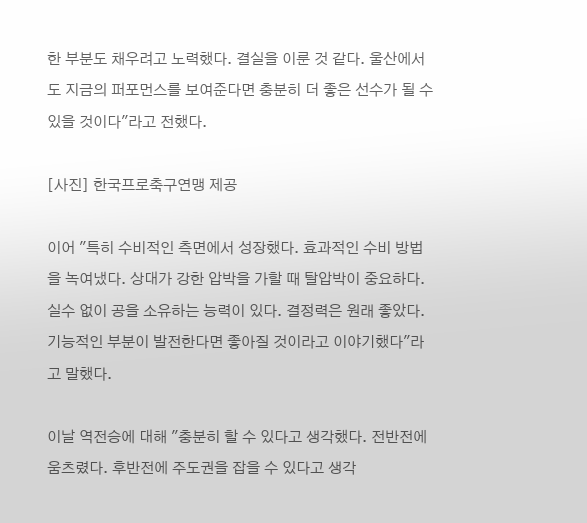한 부분도 채우려고 노력했다. 결실을 이룬 것 같다. 울산에서도 지금의 퍼포먼스를 보여준다면 충분히 더 좋은 선수가 될 수 있을 것이다"라고 전했다.

[사진] 한국프로축구연맹 제공

이어 "특히 수비적인 측면에서 성장했다. 효과적인 수비 방법을 녹여냈다. 상대가 강한 압박을 가할 때 탈압박이 중요하다. 실수 없이 공을 소유하는 능력이 있다. 결정력은 원래 좋았다. 기능적인 부분이 발전한다면 좋아질 것이라고 이야기했다"라고 말했다.

이날 역전승에 대해 "충분히 할 수 있다고 생각했다. 전반전에 움츠렸다. 후반전에 주도권을 잡을 수 있다고 생각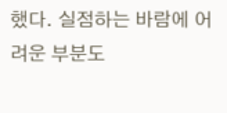했다. 실점하는 바람에 어려운 부분도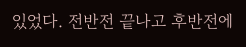있었다. 전반전 끝나고 후반전에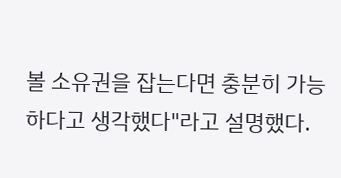볼 소유권을 잡는다면 충분히 가능하다고 생각했다"라고 설명했다.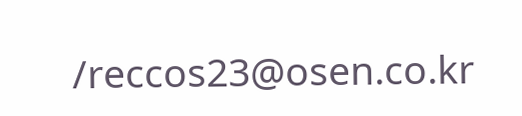/reccos23@osen.co.kr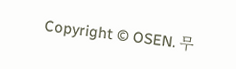Copyright © OSEN. 무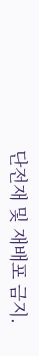단전재 및 재배포 금지.